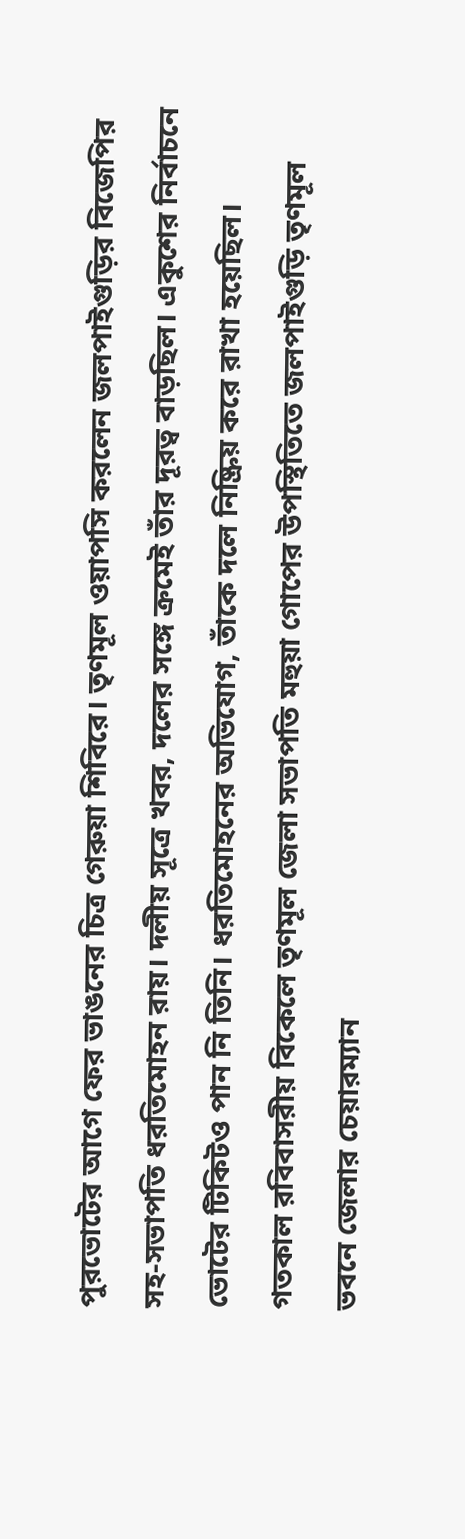পুরভোটের আগে ফের ভাঙনের চিত্র গেরুয়া শিবিরে। তৃণমূল ওয়াপসি করলেন জলপাইগুড়ির বিজেপির সহ-সভাপতি ধরতিমোহন রায়। দলীয় সূত্রে খবর, দলের সঙ্গে ক্রমেই তাঁর দূরত্ব বাড়ছিল। একুশের নির্বাচনে ভোটের টিকিটও পান নি তিনি। ধরতিমোহনের অভিযোগ, তাঁকে দলে নিষ্ক্রিয় করে রাখা হয়েছিল।
গতকাল রবিবাসরীয় বিকেলে তৃণমূল জেলা সভাপতি মহুয়া গোপের উপস্থিতিতে জলপাইগুড়ি তৃণমূল ভবনে জেলার চেয়ারম্যান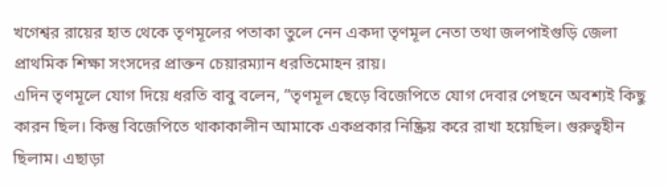খগেশ্বর রায়ের হাত থেকে তৃণমূলের পতাকা তুলে নেন একদা তৃণমূল নেতা তথা জলপাইগুড়ি জেলা প্রাথমিক শিক্ষা সংসদের প্রাক্তন চেয়ারম্যান ধরতিমোহন রায়।
এদিন তৃণমূলে যোগ দিয়ে ধরতি বাবু বলেন, ”তৃণমূল ছেড়ে বিজেপিতে যোগ দেবার পেছনে অবশ্যই কিছু কারন ছিল। কিন্তু বিজেপিতে থাকাকালীন আমাকে একপ্রকার নিষ্ক্রিয় করে রাখা হয়েছিল। গুরুত্বহীন ছিলাম। এছাড়া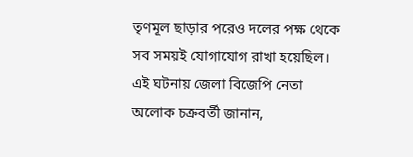তৃণমূল ছাড়ার পরেও দলের পক্ষ থেকে সব সময়ই যোগাযোগ রাখা হয়েছিল।
এই ঘটনায় জেলা বিজেপি নেতা অলোক চক্রবর্তী জানান,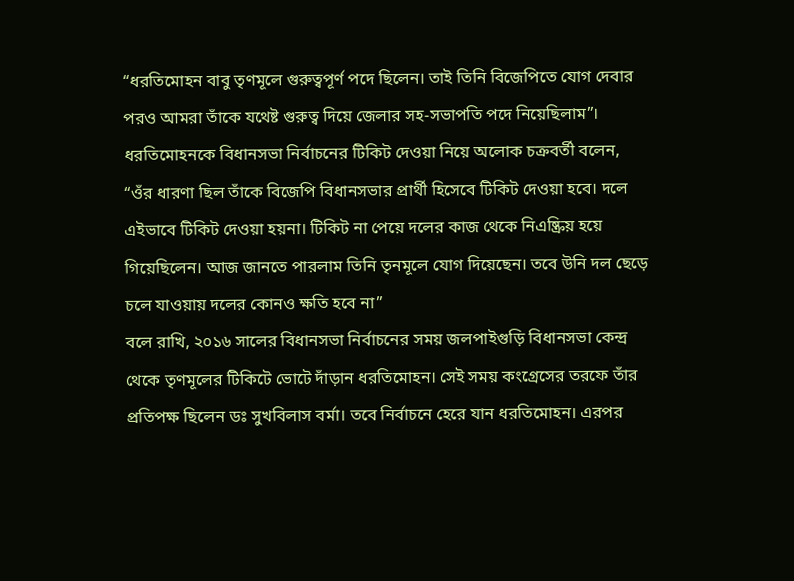“ধরতিমোহন বাবু তৃণমূলে গুরুত্বপূর্ণ পদে ছিলেন। তাই তিনি বিজেপিতে যোগ দেবার পরও আমরা তাঁকে যথেষ্ট গুরুত্ব দিয়ে জেলার সহ-সভাপতি পদে নিয়েছিলাম”।
ধরতিমোহনকে বিধানসভা নির্বাচনের টিকিট দেওয়া নিয়ে অলোক চক্রবর্তী বলেন, “ওঁর ধারণা ছিল তাঁকে বিজেপি বিধানসভার প্রার্থী হিসেবে টিকিট দেওয়া হবে। দলে এইভাবে টিকিট দেওয়া হয়না। টিকিট না পেয়ে দলের কাজ থেকে নিএষ্ক্রিয় হয়ে গিয়েছিলেন। আজ জানতে পারলাম তিনি তৃনমূলে যোগ দিয়েছেন। তবে উনি দল ছেড়ে চলে যাওয়ায় দলের কোনও ক্ষতি হবে না”
বলে রাখি, ২০১৬ সালের বিধানসভা নির্বাচনের সময় জলপাইগুড়ি বিধানসভা কেন্দ্র থেকে তৃণমূলের টিকিটে ভোটে দাঁড়ান ধরতিমোহন। সেই সময় কংগ্রেসের তরফে তাঁর প্রতিপক্ষ ছিলেন ডঃ সুখবিলাস বর্মা। তবে নির্বাচনে হেরে যান ধরতিমোহন। এরপর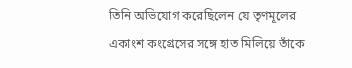তিনি অভিযোগ করেছিলেন যে তৃণমূলের একাংশ কংগ্রেসের সঙ্গে হাত মিলিয়ে তাঁকে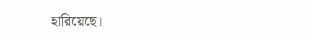হারিয়েছে।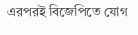এরপরই বিজেপিতে যোগ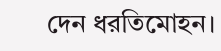দেন ধরতিমোহন।